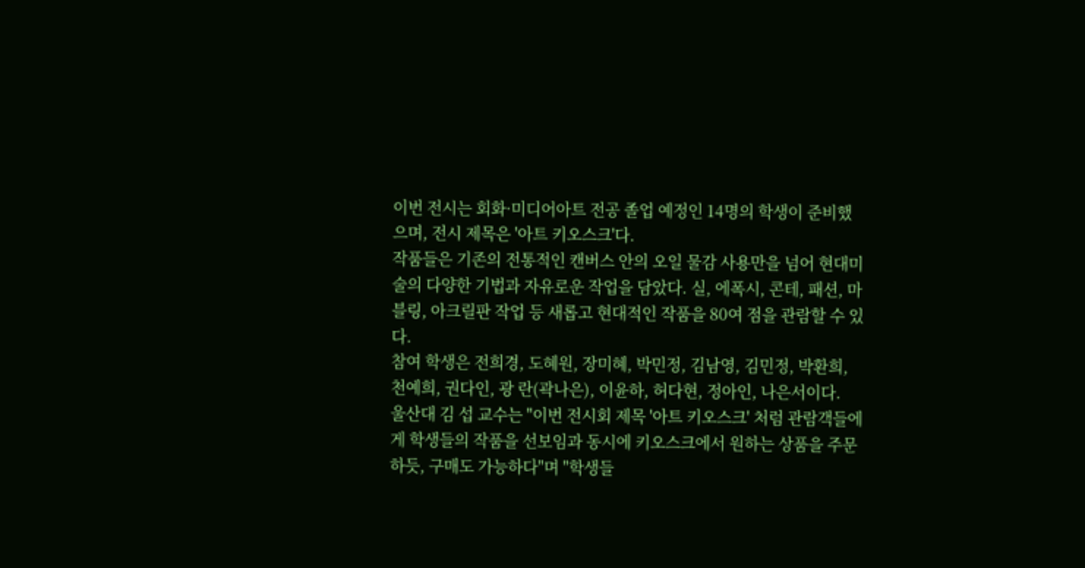이번 전시는 회화·미디어아트 전공 졸업 예정인 14명의 학생이 준비했으며, 전시 제목은 '아트 키오스크'다.
작품들은 기존의 전통적인 캔버스 안의 오일 물감 사용만을 넘어 현대미술의 다양한 기법과 자유로운 작업을 담았다. 실, 에폭시, 콘테, 패션, 마블링, 아크릴판 작업 등 새롭고 현대적인 작품을 80여 점을 관람할 수 있다.
참여 학생은 전희경, 도혜원, 장미혜, 박민정, 김남영, 김민정, 박환희, 천예희, 권다인, 광 란(곽나은), 이윤하, 허다현, 정아인, 나은서이다.
울산대 김 섭 교수는 "이번 전시회 제목 '아트 키오스크' 처럼 관람객들에게 학생들의 작품을 선보임과 동시에 키오스크에서 원하는 상품을 주문하듯, 구매도 가능하다"며 "학생들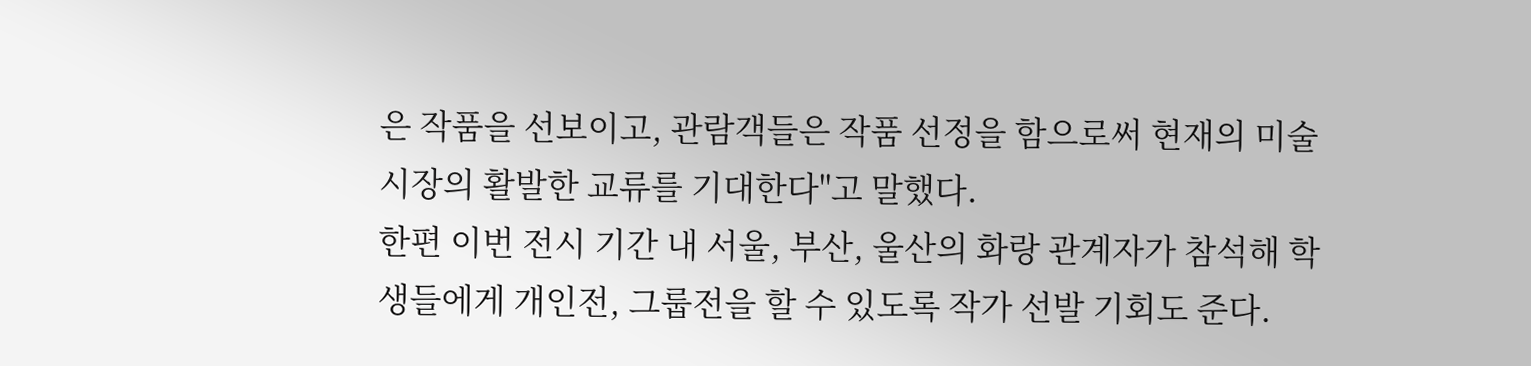은 작품을 선보이고, 관람객들은 작품 선정을 함으로써 현재의 미술 시장의 활발한 교류를 기대한다"고 말했다.
한편 이번 전시 기간 내 서울, 부산, 울산의 화랑 관계자가 참석해 학생들에게 개인전, 그룹전을 할 수 있도록 작가 선발 기회도 준다.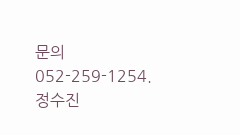문의 052-259-1254.
정수진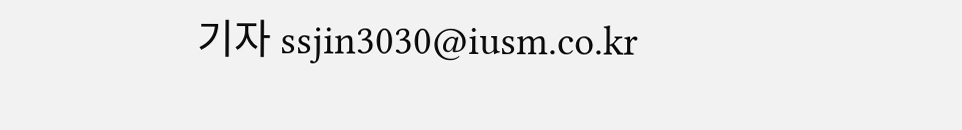기자 ssjin3030@iusm.co.kr